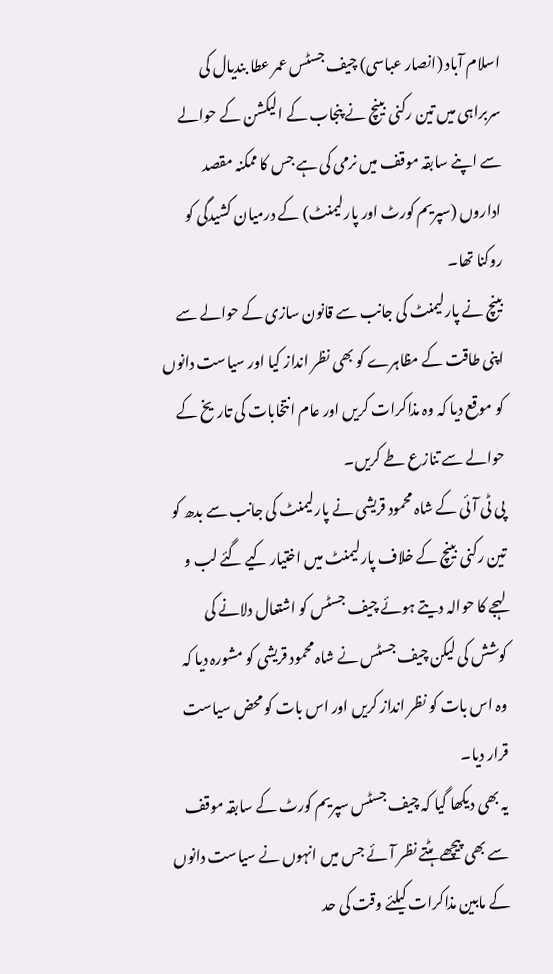اسلام آباد (انصار عباسی) چیف جسٹس عمر عطا بندیال کی سربراہی میں تین رکنی بینچ نے پنجاب کے الیکشن کے حوالے سے اپنے سابقہ موقف میں نرمی کی ہے جس کا ممکنہ مقصد اداروں (سپریم کورٹ اور پارلیمنٹ) کے درمیان کشیدگی کو روکنا تھا۔
بینچ نے پارلیمنٹ کی جانب سے قانون سازی کے حوالے سے اپنی طاقت کے مظاہرے کو بھی نظر انداز کیا اور سیاست دانوں کو موقع دیا کہ وہ مذاکرات کریں اور عام انتخابات کی تاریخ کے حوالے سے تنازع طے کریں۔
پی ٹی آئی کے شاہ محمود قریشی نے پارلیمنٹ کی جانب سے بدھ کو تین رکنی بینچ کے خلاف پارلیمنٹ میں اختیار کیے گئے لب و لہجے کا حوالہ دیتے ہوئے چیف جسٹس کو اشتعال دلانے کی کوشش کی لیکن چیف جسٹس نے شاہ محمود قریشی کو مشورہ دیا کہ وہ اس بات کو نظر انداز کریں اور اس بات کو محض سیاست قرار دیا۔
یہ بھی دیکھا گیا کہ چیف جسٹس سپریم کورٹ کے سابقہ موقف سے بھی پیچھے ہٹتے نظر آئے جس میں انہوں نے سیاست دانوں کے مابین مذاکرات کیلئے وقت کی حد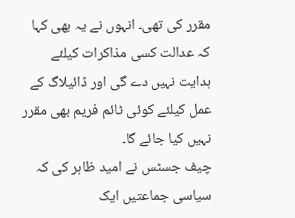مقرر کی تھی۔ انہوں نے یہ بھی کہا کہ عدالت کسی مذاکرات کیلئے ہدایت نہیں دے گی اور ڈائیلاگ کے عمل کیلئے کوئی ٹائم فریم بھی مقرر نہیں کیا جائے گا۔
چیف جسٹس نے امید ظاہر کی کہ سیاسی جماعتیں ایک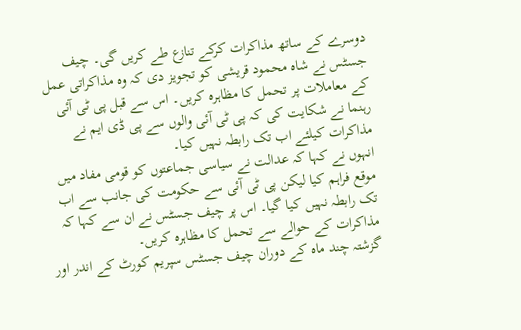دوسرے کے ساتھ مذاکرات کرکے تنازع طے کریں گی۔ چیف جسٹس نے شاہ محمود قریشی کو تجویز دی کہ وہ مذاکراتی عمل کے معاملات پر تحمل کا مظاہرہ کریں۔ اس سے قبل پی ٹی آئی رہنما نے شکایت کی کہ پی ٹی آئی والوں سے پی ڈی ایم نے مذاکرات کیلئے اب تک رابطہ نہیں کیا۔
انہوں نے کہا کہ عدالت نے سیاسی جماعتوں کو قومی مفاد میں موقع فراہم کیا لیکن پی ٹی آئی سے حکومت کی جانب سے اب تک رابطہ نہیں کیا گیا۔ اس پر چیف جسٹس نے ان سے کہا کہ مذاکرات کے حوالے سے تحمل کا مظاہرہ کریں۔
گزشتہ چند ماہ کے دوران چیف جسٹس سپریم کورٹ کے اندر اور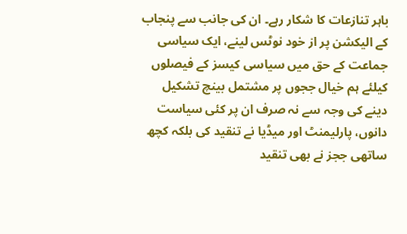باہر تنازعات کا شکار رہے۔ ان کی جانب سے پنجاب کے الیکشن پر از خود نوٹس لینے، ایک سیاسی جماعت کے حق میں سیاسی کیسز کے فیصلوں کیلئے ہم خیال ججوں پر مشتمل بینچ تشکیل دینے کی وجہ سے نہ صرف ان پر کئی سیاست دانوں، پارلیمنٹ اور میڈیا نے تنقید کی بلکہ کچھ ساتھی ججز نے بھی تنقید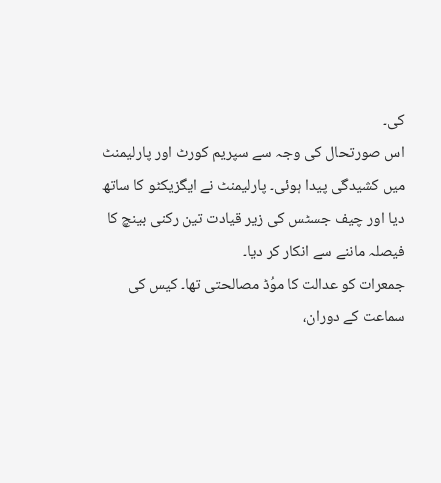کی۔
اس صورتحال کی وجہ سے سپریم کورٹ اور پارلیمنٹ میں کشیدگی پیدا ہوئی۔ پارلیمنٹ نے ایگزیکٹو کا ساتھ دیا اور چیف جسٹس کی زیر قیادت تین رکنی بینچ کا فیصلہ ماننے سے انکار کر دیا۔
جمعرات کو عدالت کا موُڈ مصالحتی تھا۔ کیس کی سماعت کے دوران،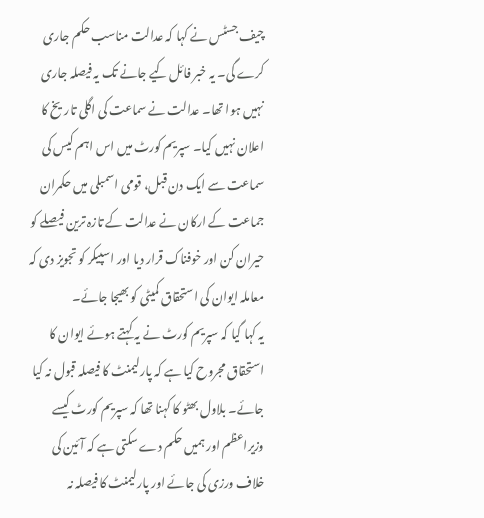چیف جسٹس نے کہا کہ عدالت مناسب حکم جاری کرے گی۔ یہ خبر فائل کیے جانے تک یہ فیصلہ جاری نہیں ہوا تھا۔ عدالت نے سماعت کی اگلی تاریخ کا اعلان نہیں کیا۔ سپریم کورٹ میں اس اہم کیس کی سماعت سے ایک دن قبل، قومی اسمبلی میں حکمران جماعت کے ارکان نے عدالت کے تازہ ترین فیصلے کو حیران کن اور خوفناک قرار دیا اور اسپیکر کو تجویز دی کہ معاملہ ایوان کی استحقاق کمیٹی کو بھیجا جائے۔
یہ کہا گیا کہ سپریم کورٹ نے یہ کہتے ہوئے ایوان کا استحقاق مجروح کیا ہے کہ پارلیمنٹ کا فیصلہ قبول نہ کیا جائے۔ بلاول بھٹو کا کہنا تھا کہ سپریم کورٹ کیسے وزیراعظم اور ہمیں حکم دے سکتی ہے کہ آئین کی خلاف ورزی کی جائے اور پارلیمنٹ کا فیصلہ نہ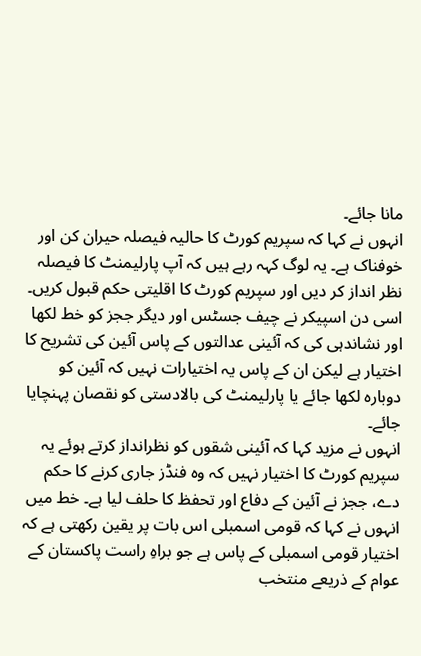مانا جائے۔
انہوں نے کہا کہ سپریم کورٹ کا حالیہ فیصلہ حیران کن اور خوفناک ہے۔ یہ لوگ کہہ رہے ہیں کہ آپ پارلیمنٹ کا فیصلہ نظر انداز کر دیں اور سپریم کورٹ کا اقلیتی حکم قبول کریں۔ اسی دن اسپیکر نے چیف جسٹس اور دیگر ججز کو خط لکھا اور نشاندہی کی کہ آئینی عدالتوں کے پاس آئین کی تشریح کا اختیار ہے لیکن ان کے پاس یہ اختیارات نہیں کہ آئین کو دوبارہ لکھا جائے یا پارلیمنٹ کی بالادستی کو نقصان پہنچایا جائے۔
انہوں نے مزید کہا کہ آئینی شقوں کو نظرانداز کرتے ہوئے یہ سپریم کورٹ کا اختیار نہیں کہ وہ فنڈز جاری کرنے کا حکم دے، ججز نے آئین کے دفاع اور تحفظ کا حلف لیا ہے۔ خط میں انہوں نے کہا کہ قومی اسمبلی اس بات پر یقین رکھتی ہے کہ اختیار قومی اسمبلی کے پاس ہے جو براہِ راست پاکستان کے عوام کے ذریعے منتخب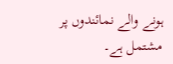ہونے والے نمائندوں پر مشتمل ہے۔